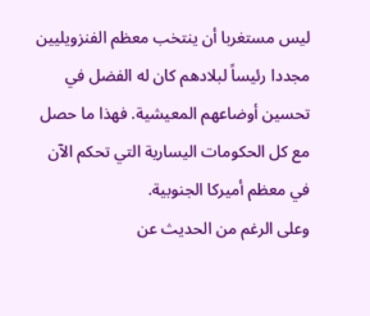ليس مستغربا أن ينتخب معظم الفنزويليين مجددا رئيساً لبلادهم كان له الفضل في تحسين أوضاعهم المعيشية. فهذا ما حصل مع كل الحكومات اليسارية التي تحكم الآن في معظم أميركا الجنوبية.
وعلى الرغم من الحديث عن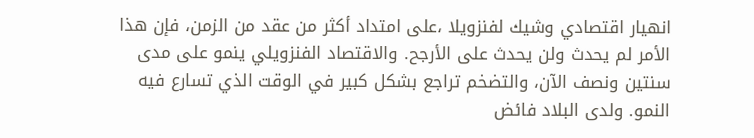انهيار اقتصادي وشيك لفنزويلا ،على امتداد أكثر من عقد من الزمن، فإن هذا الأمر لم يحدث ولن يحدث على الأرجح. والاقتصاد الفنزويلي ينمو على مدى سنتين ونصف الآن، والتضخم تراجع بشكل كبير في الوقت الذي تسارع فيه النمو. ولدى البلاد فائض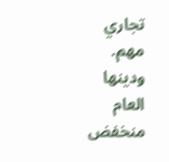تجاري مهم. ودينها العام منخفض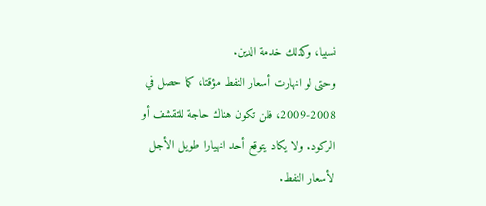نسبيا، وكذلك خدمة الدين.
وحتى لو انهارت أسعار النفط مؤقتا، كما حصل في 2008-2009، فلن تكون هناك حاجة للتقشف أو الركود. ولا يكاد يتوقع أحد انهيارا طويل الأجل لأسعار النفط.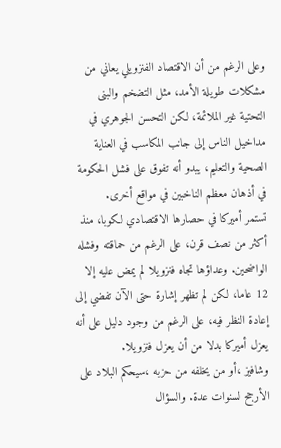وعلى الرغم من أن الاقتصاد الفنزويلي يعاني من مشكلات طويلة الأمد، مثل التضخم والبنى التحتية غير الملائمة، لكن التحسن الجوهري في مداخيل الناس إلى جانب المكاسب في العناية الصحية والتعليم، يبدو أنه تفوق على فشل الحكومة في أذهان معظم الناخبين في مواقع أخرى.
تستمر أميركا في حصارها الاقتصادي لكوبا، منذ أكثر من نصف قرن، على الرغم من حماقته وفشله الواضحين. وعداؤها تجاه فنزويلا لم يمض عليه إلا 12 عاما، لكن لم تظهر إشارة حتى الآن تفضي إلى إعادة النظر فيه، على الرغم من وجود دليل على أنه يعزل أميركا بدلا من أن يعزل فنزويلا.
وشافيز ،أو من يخلفه من حزبه ،سيحكم البلاد على الأرجح لسنوات عدة. والسؤال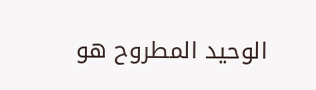الوحيد المطروح هو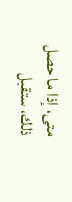متى، إذا ما حصل ذلك، ستقبل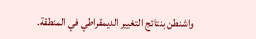واشنطن بنتائج التغيير الديمقراطي في المنطقة.